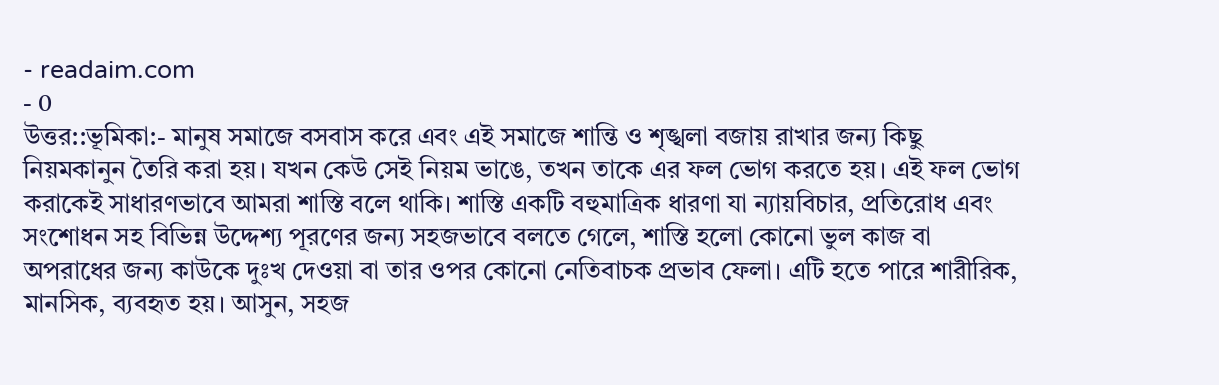- readaim.com
- 0
উত্তর::ভূমিকা:- মানুষ সমাজে বসবাস করে এবং এই সমাজে শান্তি ও শৃঙ্খলা বজায় রাখার জন্য কিছু নিয়মকানুন তৈরি করা হয়। যখন কেউ সেই নিয়ম ভাঙে, তখন তাকে এর ফল ভোগ করতে হয়। এই ফল ভোগ করাকেই সাধারণভাবে আমরা শাস্তি বলে থাকি। শাস্তি একটি বহুমাত্রিক ধারণা যা ন্যায়বিচার, প্রতিরোধ এবং সংশোধন সহ বিভিন্ন উদ্দেশ্য পূরণের জন্য সহজভাবে বলতে গেলে, শাস্তি হলো কোনো ভুল কাজ বা অপরাধের জন্য কাউকে দুঃখ দেওয়া বা তার ওপর কোনো নেতিবাচক প্রভাব ফেলা। এটি হতে পারে শারীরিক, মানসিক, ব্যবহৃত হয়। আসুন, সহজ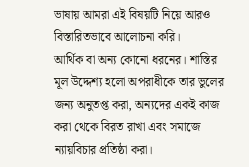ভাষায় আমরা এই বিষয়টি নিয়ে আরও বিস্তারিতভাবে আলোচনা করি।
আর্থিক বা অন্য কোনো ধরনের। শাস্তির মূল উদ্দেশ্য হলো অপরাধীকে তার ভুলের জন্য অনুতপ্ত করা, অন্যদের একই কাজ করা থেকে বিরত রাখা এবং সমাজে ন্যায়বিচার প্রতিষ্ঠা করা।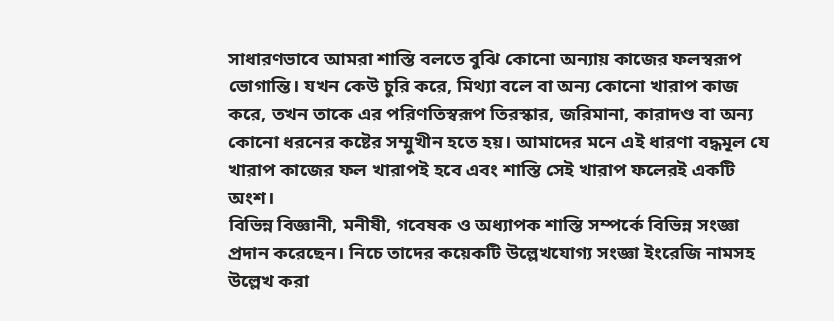সাধারণভাবে আমরা শাস্তি বলতে বুঝি কোনো অন্যায় কাজের ফলস্বরূপ ভোগান্তি। যখন কেউ চুরি করে, মিথ্যা বলে বা অন্য কোনো খারাপ কাজ করে, তখন তাকে এর পরিণতিস্বরূপ তিরস্কার, জরিমানা, কারাদণ্ড বা অন্য কোনো ধরনের কষ্টের সম্মুখীন হতে হয়। আমাদের মনে এই ধারণা বদ্ধমূল যে খারাপ কাজের ফল খারাপই হবে এবং শাস্তি সেই খারাপ ফলেরই একটি অংশ।
বিভিন্ন বিজ্ঞানী, মনীষী, গবেষক ও অধ্যাপক শাস্তি সম্পর্কে বিভিন্ন সংজ্ঞা প্রদান করেছেন। নিচে তাদের কয়েকটি উল্লেখযোগ্য সংজ্ঞা ইংরেজি নামসহ উল্লেখ করা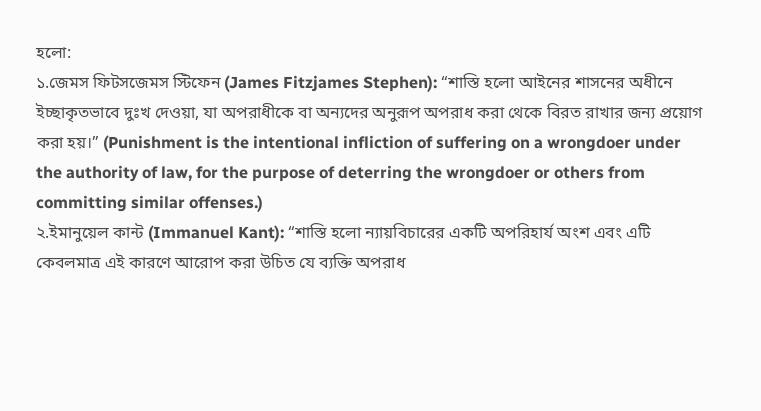হলো:
১.জেমস ফিটসজেমস স্টিফেন (James Fitzjames Stephen): “শাস্তি হলো আইনের শাসনের অধীনে ইচ্ছাকৃতভাবে দুঃখ দেওয়া, যা অপরাধীকে বা অন্যদের অনুরূপ অপরাধ করা থেকে বিরত রাখার জন্য প্রয়োগ করা হয়।” (Punishment is the intentional infliction of suffering on a wrongdoer under the authority of law, for the purpose of deterring the wrongdoer or others from committing similar offenses.)
২.ইমানুয়েল কান্ট (Immanuel Kant): “শাস্তি হলো ন্যায়বিচারের একটি অপরিহার্য অংশ এবং এটি কেবলমাত্র এই কারণে আরোপ করা উচিত যে ব্যক্তি অপরাধ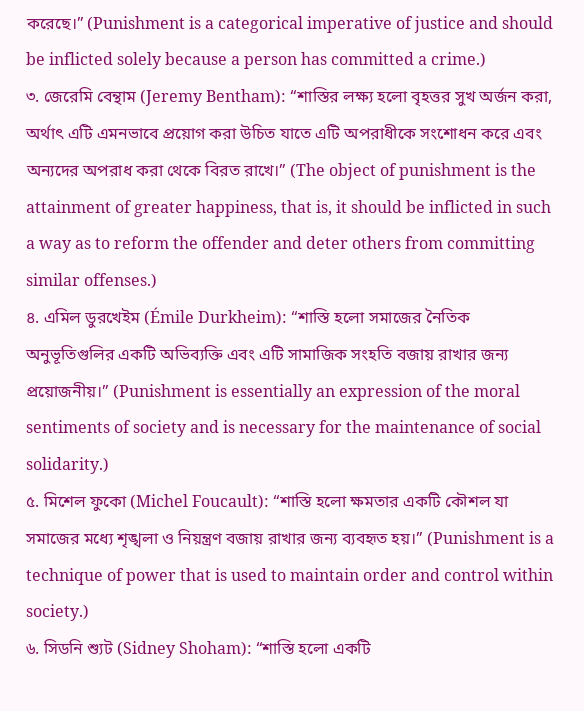করেছে।” (Punishment is a categorical imperative of justice and should be inflicted solely because a person has committed a crime.)
৩. জেরেমি বেন্থাম (Jeremy Bentham): “শাস্তির লক্ষ্য হলো বৃহত্তর সুখ অর্জন করা, অর্থাৎ এটি এমনভাবে প্রয়োগ করা উচিত যাতে এটি অপরাধীকে সংশোধন করে এবং অন্যদের অপরাধ করা থেকে বিরত রাখে।” (The object of punishment is the attainment of greater happiness, that is, it should be inflicted in such a way as to reform the offender and deter others from committing similar offenses.)
৪. এমিল ডুরখেইম (Émile Durkheim): “শাস্তি হলো সমাজের নৈতিক অনুভূতিগুলির একটি অভিব্যক্তি এবং এটি সামাজিক সংহতি বজায় রাখার জন্য প্রয়োজনীয়।” (Punishment is essentially an expression of the moral sentiments of society and is necessary for the maintenance of social solidarity.)
৫. মিশেল ফুকো (Michel Foucault): “শাস্তি হলো ক্ষমতার একটি কৌশল যা সমাজের মধ্যে শৃঙ্খলা ও নিয়ন্ত্রণ বজায় রাখার জন্য ব্যবহৃত হয়।” (Punishment is a technique of power that is used to maintain order and control within society.)
৬. সিডনি শ্যুট (Sidney Shoham): “শাস্তি হলো একটি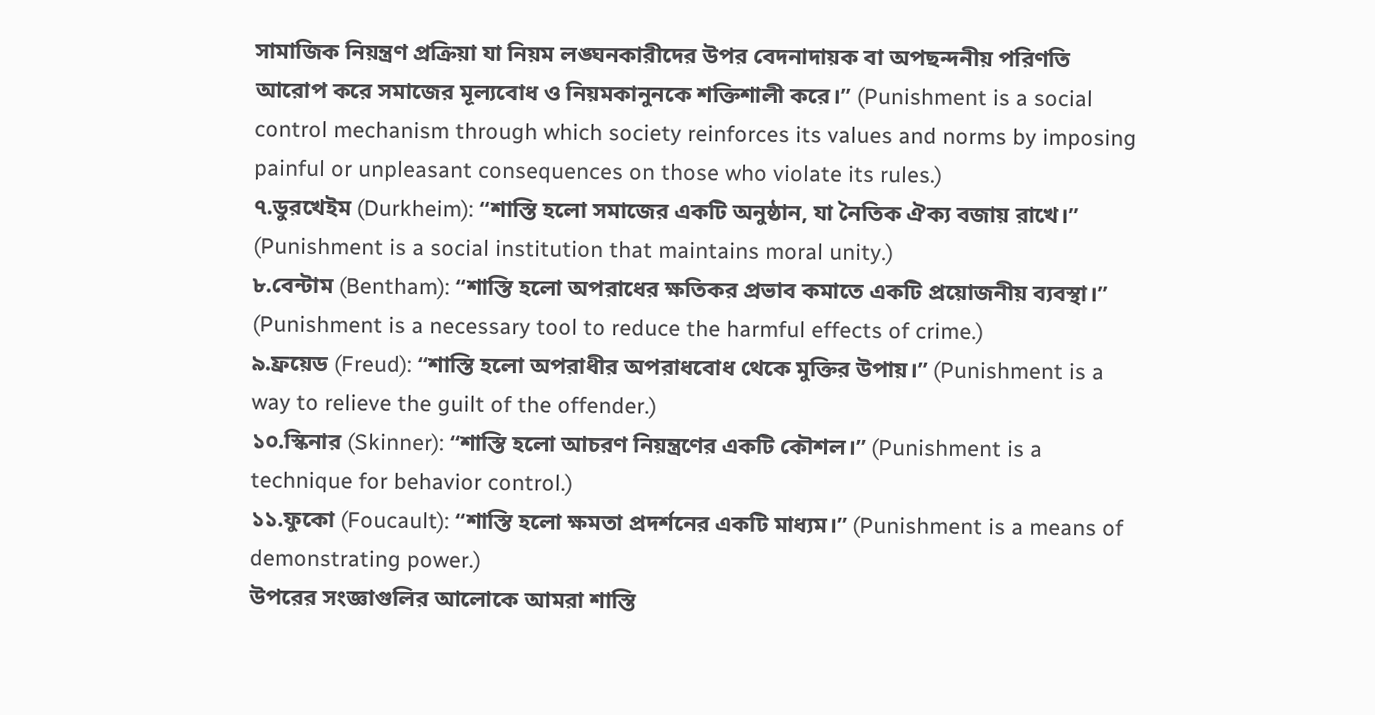সামাজিক নিয়ন্ত্রণ প্রক্রিয়া যা নিয়ম লঙ্ঘনকারীদের উপর বেদনাদায়ক বা অপছন্দনীয় পরিণতি আরোপ করে সমাজের মূল্যবোধ ও নিয়মকানুনকে শক্তিশালী করে।” (Punishment is a social control mechanism through which society reinforces its values and norms by imposing painful or unpleasant consequences on those who violate its rules.)
৭.ডুরখেইম (Durkheim): “শাস্তি হলো সমাজের একটি অনুষ্ঠান, যা নৈতিক ঐক্য বজায় রাখে।” (Punishment is a social institution that maintains moral unity.)
৮.বেন্টাম (Bentham): “শাস্তি হলো অপরাধের ক্ষতিকর প্রভাব কমাতে একটি প্রয়োজনীয় ব্যবস্থা।” (Punishment is a necessary tool to reduce the harmful effects of crime.)
৯.ফ্রয়েড (Freud): “শাস্তি হলো অপরাধীর অপরাধবোধ থেকে মুক্তির উপায়।” (Punishment is a way to relieve the guilt of the offender.)
১০.স্কিনার (Skinner): “শাস্তি হলো আচরণ নিয়ন্ত্রণের একটি কৌশল।” (Punishment is a technique for behavior control.)
১১.ফুকো (Foucault): “শাস্তি হলো ক্ষমতা প্রদর্শনের একটি মাধ্যম।” (Punishment is a means of demonstrating power.)
উপরের সংজ্ঞাগুলির আলোকে আমরা শাস্তি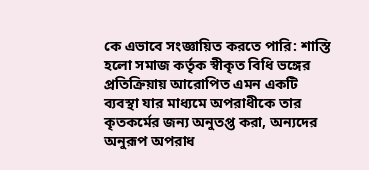কে এভাবে সংজ্ঞায়িত করতে পারি: শাস্তি হলো সমাজ কর্তৃক স্বীকৃত বিধি ভঙ্গের প্রতিক্রিয়ায় আরোপিত এমন একটি ব্যবস্থা যার মাধ্যমে অপরাধীকে তার কৃতকর্মের জন্য অনুতপ্ত করা, অন্যদের অনুরূপ অপরাধ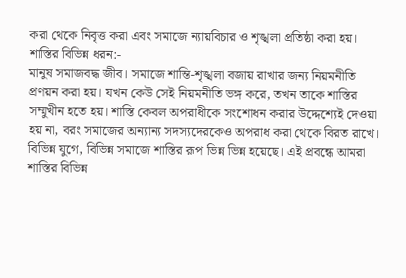করা থেকে নিবৃত্ত করা এবং সমাজে ন্যায়বিচার ও শৃঙ্খলা প্রতিষ্ঠা করা হয়।
শাস্তির বিভিন্ন ধরন:-
মানুষ সমাজবদ্ধ জীব। সমাজে শান্তি-শৃঙ্খলা বজায় রাখার জন্য নিয়মনীতি প্রণয়ন করা হয়। যখন কেউ সেই নিয়মনীতি ভঙ্গ করে, তখন তাকে শাস্তির সম্মুখীন হতে হয়। শাস্তি কেবল অপরাধীকে সংশোধন করার উদ্দেশ্যেই দেওয়া হয় না, বরং সমাজের অন্যান্য সদস্যদেরকেও অপরাধ করা থেকে বিরত রাখে। বিভিন্ন যুগে, বিভিন্ন সমাজে শাস্তির রূপ ভিন্ন ভিন্ন হয়েছে। এই প্রবন্ধে আমরা শাস্তির বিভিন্ন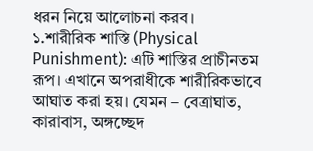ধরন নিয়ে আলোচনা করব।
১.শারীরিক শাস্তি (Physical Punishment): এটি শাস্তির প্রাচীনতম রূপ। এখানে অপরাধীকে শারীরিকভাবে আঘাত করা হয়। যেমন – বেত্রাঘাত, কারাবাস, অঙ্গচ্ছেদ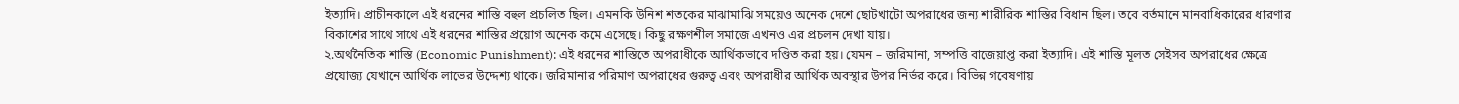ইত্যাদি। প্রাচীনকালে এই ধরনের শাস্তি বহুল প্রচলিত ছিল। এমনকি উনিশ শতকের মাঝামাঝি সময়েও অনেক দেশে ছোটখাটো অপরাধের জন্য শারীরিক শাস্তির বিধান ছিল। তবে বর্তমানে মানবাধিকারের ধারণার বিকাশের সাথে সাথে এই ধরনের শাস্তির প্রয়োগ অনেক কমে এসেছে। কিছু রক্ষণশীল সমাজে এখনও এর প্রচলন দেখা যায়।
২.অর্থনৈতিক শাস্তি (Economic Punishment): এই ধরনের শাস্তিতে অপরাধীকে আর্থিকভাবে দণ্ডিত করা হয়। যেমন – জরিমানা, সম্পত্তি বাজেয়াপ্ত করা ইত্যাদি। এই শাস্তি মূলত সেইসব অপরাধের ক্ষেত্রে প্রযোজ্য যেখানে আর্থিক লাভের উদ্দেশ্য থাকে। জরিমানার পরিমাণ অপরাধের গুরুত্ব এবং অপরাধীর আর্থিক অবস্থার উপর নির্ভর করে। বিভিন্ন গবেষণায়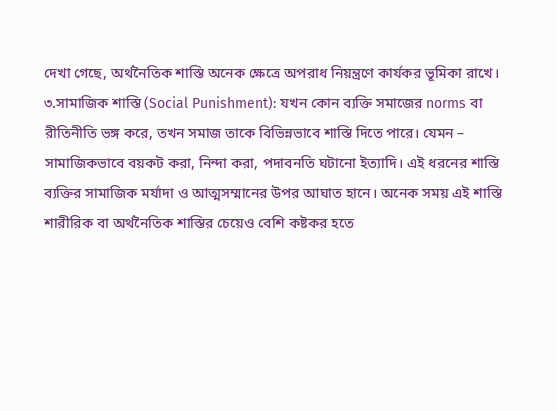দেখা গেছে, অর্থনৈতিক শাস্তি অনেক ক্ষেত্রে অপরাধ নিয়ন্ত্রণে কার্যকর ভূমিকা রাখে।
৩.সামাজিক শাস্তি (Social Punishment): যখন কোন ব্যক্তি সমাজের norms বা রীতিনীতি ভঙ্গ করে, তখন সমাজ তাকে বিভিন্নভাবে শাস্তি দিতে পারে। যেমন – সামাজিকভাবে বয়কট করা, নিন্দা করা, পদাবনতি ঘটানো ইত্যাদি। এই ধরনের শাস্তি ব্যক্তির সামাজিক মর্যাদা ও আত্মসম্মানের উপর আঘাত হানে। অনেক সময় এই শাস্তি শারীরিক বা অর্থনৈতিক শাস্তির চেয়েও বেশি কষ্টকর হতে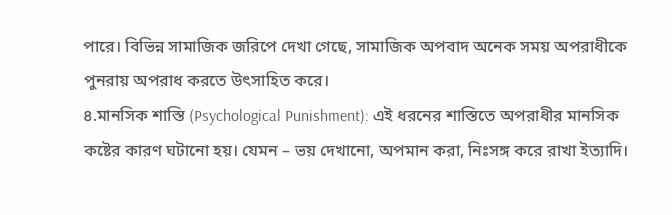পারে। বিভিন্ন সামাজিক জরিপে দেখা গেছে, সামাজিক অপবাদ অনেক সময় অপরাধীকে পুনরায় অপরাধ করতে উৎসাহিত করে।
৪.মানসিক শাস্তি (Psychological Punishment): এই ধরনের শাস্তিতে অপরাধীর মানসিক কষ্টের কারণ ঘটানো হয়। যেমন – ভয় দেখানো, অপমান করা, নিঃসঙ্গ করে রাখা ইত্যাদি।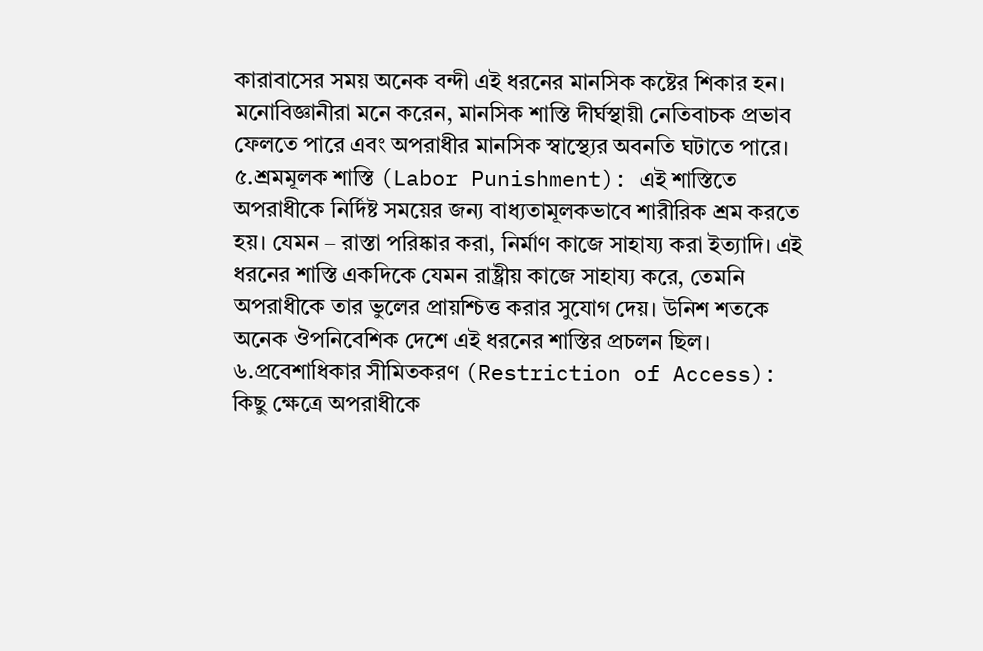কারাবাসের সময় অনেক বন্দী এই ধরনের মানসিক কষ্টের শিকার হন। মনোবিজ্ঞানীরা মনে করেন, মানসিক শাস্তি দীর্ঘস্থায়ী নেতিবাচক প্রভাব ফেলতে পারে এবং অপরাধীর মানসিক স্বাস্থ্যের অবনতি ঘটাতে পারে।
৫.শ্রমমূলক শাস্তি (Labor Punishment): এই শাস্তিতে অপরাধীকে নির্দিষ্ট সময়ের জন্য বাধ্যতামূলকভাবে শারীরিক শ্রম করতে হয়। যেমন – রাস্তা পরিষ্কার করা, নির্মাণ কাজে সাহায্য করা ইত্যাদি। এই ধরনের শাস্তি একদিকে যেমন রাষ্ট্রীয় কাজে সাহায্য করে, তেমনি অপরাধীকে তার ভুলের প্রায়শ্চিত্ত করার সুযোগ দেয়। উনিশ শতকে অনেক ঔপনিবেশিক দেশে এই ধরনের শাস্তির প্রচলন ছিল।
৬.প্রবেশাধিকার সীমিতকরণ (Restriction of Access): কিছু ক্ষেত্রে অপরাধীকে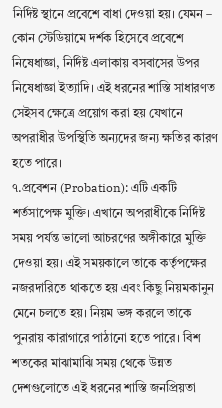নির্দিষ্ট স্থানে প্রবেশে বাধা দেওয়া হয়। যেমন – কোন স্টেডিয়ামে দর্শক হিসেবে প্রবেশে নিষেধাজ্ঞা, নির্দিষ্ট এলাকায় বসবাসের উপর নিষেধাজ্ঞা ইত্যাদি। এই ধরনের শাস্তি সাধারণত সেইসব ক্ষেত্রে প্রয়োগ করা হয় যেখানে অপরাধীর উপস্থিতি অন্যদের জন্য ক্ষতির কারণ হতে পারে।
৭.প্রবেশন (Probation): এটি একটি শর্তসাপেক্ষ মুক্তি। এখানে অপরাধীকে নির্দিষ্ট সময় পর্যন্ত ভালো আচরণের অঙ্গীকারে মুক্তি দেওয়া হয়। এই সময়কালে তাকে কর্তৃপক্ষের নজরদারিতে থাকতে হয় এবং কিছু নিয়মকানুন মেনে চলতে হয়। নিয়ম ভঙ্গ করলে তাকে পুনরায় কারাগারে পাঠানো হতে পারে। বিশ শতকের মাঝামাঝি সময় থেকে উন্নত দেশগুলোতে এই ধরনের শাস্তি জনপ্রিয়তা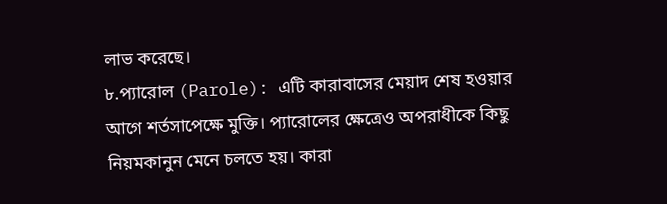লাভ করেছে।
৮.প্যারোল (Parole): এটি কারাবাসের মেয়াদ শেষ হওয়ার আগে শর্তসাপেক্ষে মুক্তি। প্যারোলের ক্ষেত্রেও অপরাধীকে কিছু নিয়মকানুন মেনে চলতে হয়। কারা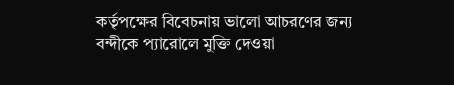কর্তৃপক্ষের বিবেচনায় ভালো আচরণের জন্য বন্দীকে প্যারোলে মুক্তি দেওয়া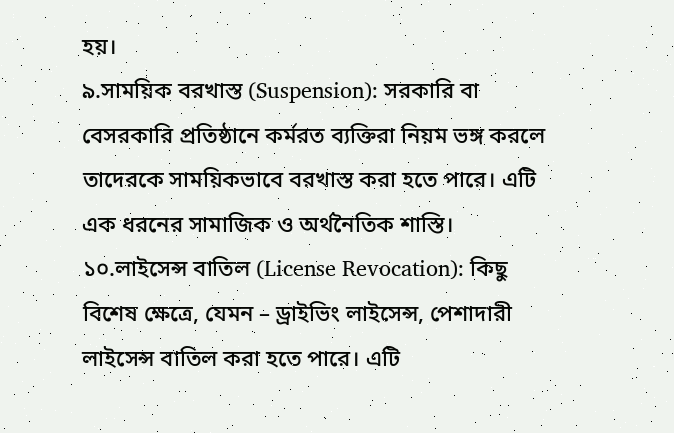হয়।
৯.সাময়িক বরখাস্ত (Suspension): সরকারি বা বেসরকারি প্রতিষ্ঠানে কর্মরত ব্যক্তিরা নিয়ম ভঙ্গ করলে তাদেরকে সাময়িকভাবে বরখাস্ত করা হতে পারে। এটি এক ধরনের সামাজিক ও অর্থনৈতিক শাস্তি।
১০.লাইসেন্স বাতিল (License Revocation): কিছু বিশেষ ক্ষেত্রে, যেমন – ড্রাইভিং লাইসেন্স, পেশাদারী লাইসেন্স বাতিল করা হতে পারে। এটি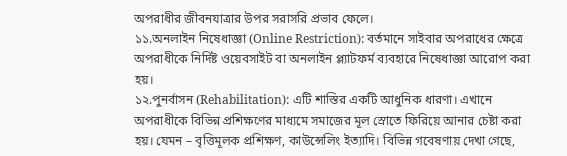অপরাধীর জীবনযাত্রার উপর সরাসরি প্রভাব ফেলে।
১১.অনলাইন নিষেধাজ্ঞা (Online Restriction): বর্তমানে সাইবার অপরাধের ক্ষেত্রে অপরাধীকে নির্দিষ্ট ওয়েবসাইট বা অনলাইন প্ল্যাটফর্ম ব্যবহারে নিষেধাজ্ঞা আরোপ করা হয়।
১২.পুনর্বাসন (Rehabilitation): এটি শাস্তির একটি আধুনিক ধারণা। এখানে অপরাধীকে বিভিন্ন প্রশিক্ষণের মাধ্যমে সমাজের মূল স্রোতে ফিরিয়ে আনার চেষ্টা করা হয়। যেমন – বৃত্তিমূলক প্রশিক্ষণ, কাউন্সেলিং ইত্যাদি। বিভিন্ন গবেষণায় দেখা গেছে,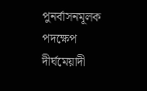পুনর্বাসনমূলক পদক্ষেপ দীর্ঘমেয়াদী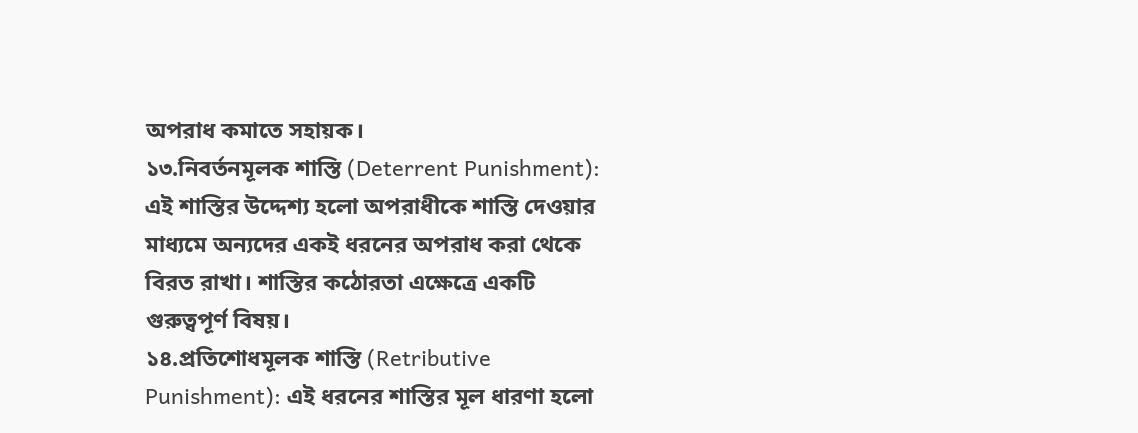অপরাধ কমাতে সহায়ক।
১৩.নিবর্তনমূলক শাস্তি (Deterrent Punishment): এই শাস্তির উদ্দেশ্য হলো অপরাধীকে শাস্তি দেওয়ার মাধ্যমে অন্যদের একই ধরনের অপরাধ করা থেকে বিরত রাখা। শাস্তির কঠোরতা এক্ষেত্রে একটি গুরুত্বপূর্ণ বিষয়।
১৪.প্রতিশোধমূলক শাস্তি (Retributive Punishment): এই ধরনের শাস্তির মূল ধারণা হলো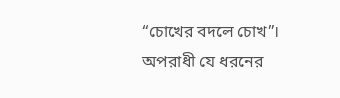“চোখের বদলে চোখ”। অপরাধী যে ধরনের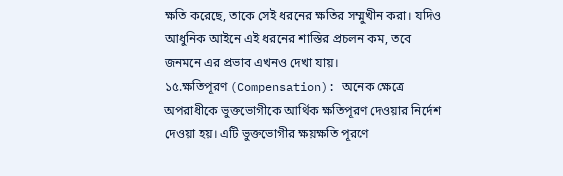ক্ষতি করেছে, তাকে সেই ধরনের ক্ষতির সম্মুখীন করা। যদিও আধুনিক আইনে এই ধরনের শাস্তির প্রচলন কম, তবে জনমনে এর প্রভাব এখনও দেখা যায়।
১৫.ক্ষতিপূরণ (Compensation): অনেক ক্ষেত্রে অপরাধীকে ভুক্তভোগীকে আর্থিক ক্ষতিপূরণ দেওয়ার নির্দেশ দেওয়া হয়। এটি ভুক্তভোগীর ক্ষয়ক্ষতি পূরণে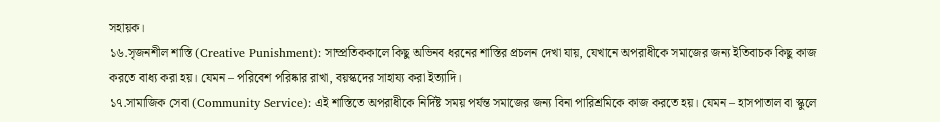সহায়ক।
১৬.সৃজনশীল শাস্তি (Creative Punishment): সাম্প্রতিককালে কিছু অভিনব ধরনের শাস্তির প্রচলন দেখা যায়, যেখানে অপরাধীকে সমাজের জন্য ইতিবাচক কিছু কাজ করতে বাধ্য করা হয়। যেমন – পরিবেশ পরিষ্কার রাখা, বয়স্কদের সাহায্য করা ইত্যাদি।
১৭.সামাজিক সেবা (Community Service): এই শাস্তিতে অপরাধীকে নির্দিষ্ট সময় পর্যন্ত সমাজের জন্য বিনা পারিশ্রমিকে কাজ করতে হয়। যেমন – হাসপাতাল বা স্কুলে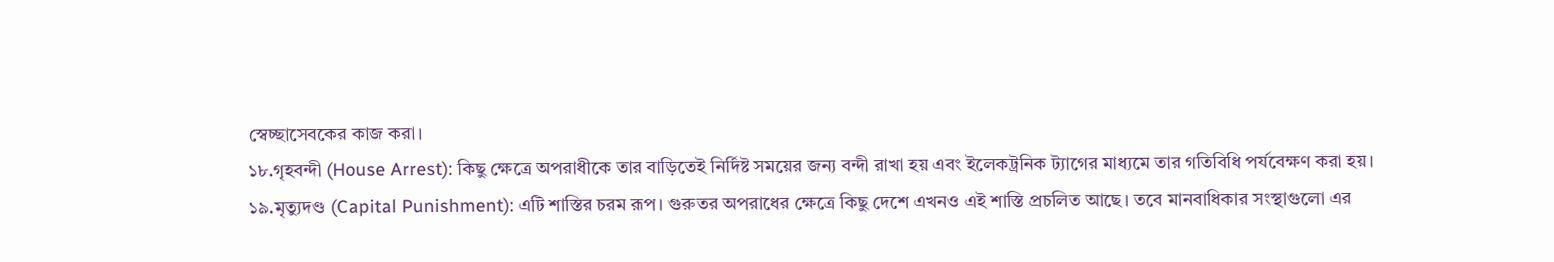স্বেচ্ছাসেবকের কাজ করা।
১৮.গৃহবন্দী (House Arrest): কিছু ক্ষেত্রে অপরাধীকে তার বাড়িতেই নির্দিষ্ট সময়ের জন্য বন্দী রাখা হয় এবং ইলেকট্রনিক ট্যাগের মাধ্যমে তার গতিবিধি পর্যবেক্ষণ করা হয়।
১৯.মৃত্যুদণ্ড (Capital Punishment): এটি শাস্তির চরম রূপ। গুরুতর অপরাধের ক্ষেত্রে কিছু দেশে এখনও এই শাস্তি প্রচলিত আছে। তবে মানবাধিকার সংস্থাগুলো এর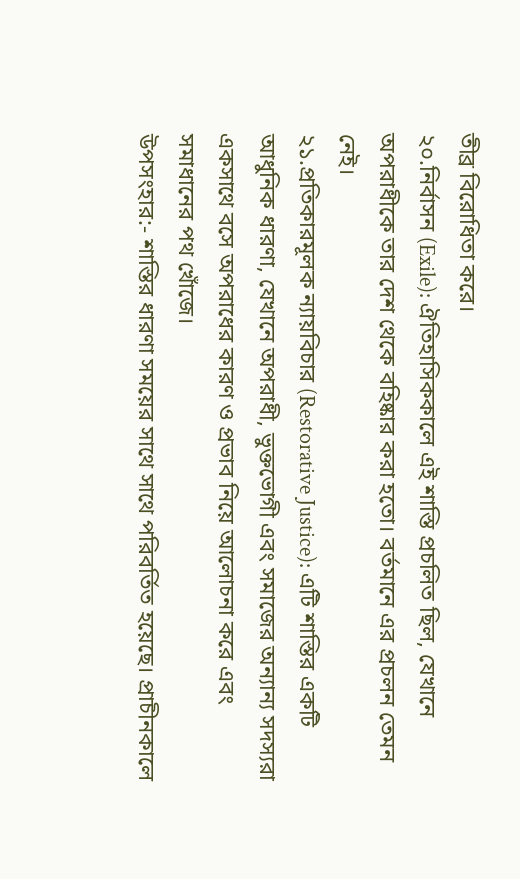তীব্র বিরোধিতা করে।
২০.নির্বাসন (Exile): ঐতিহাসিককালে এই শাস্তি প্রচলিত ছিল, যেখানে অপরাধীকে তার দেশ থেকে বহিষ্কার করা হতো। বর্তমানে এর প্রচলন তেমন নেই।
২১.প্রতিকারমূলক ন্যায়বিচার (Restorative Justice): এটি শাস্তির একটি আধুনিক ধারণা, যেখানে অপরাধী, ভুক্তভোগী এবং সমাজের অন্যান্য সদস্যরা একসাথে বসে অপরাধের কারণ ও প্রভাব নিয়ে আলোচনা করে এবং সমাধানের পথ খোঁজে।
উপসংহার:- শাস্তির ধারণা সময়ের সাথে সাথে পরিবর্তিত হয়েছে। প্রাচীনকালে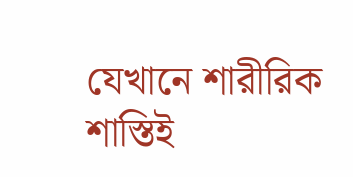যেখানে শারীরিক শাস্তিই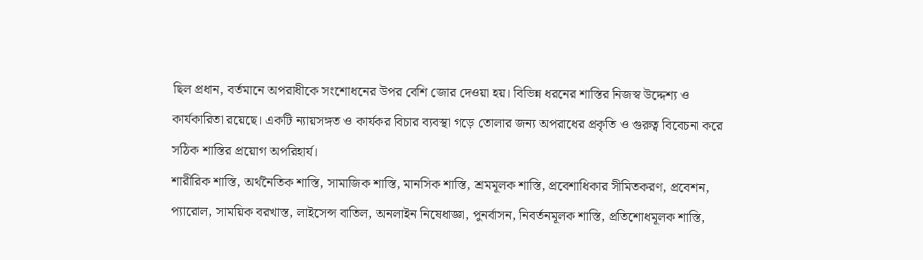ছিল প্রধান, বর্তমানে অপরাধীকে সংশোধনের উপর বেশি জোর দেওয়া হয়। বিভিন্ন ধরনের শাস্তির নিজস্ব উদ্দেশ্য ও কার্যকারিতা রয়েছে। একটি ন্যায়সঙ্গত ও কার্যকর বিচার ব্যবস্থা গড়ে তোলার জন্য অপরাধের প্রকৃতি ও গুরুত্ব বিবেচনা করে সঠিক শাস্তির প্রয়োগ অপরিহার্য।
শারীরিক শাস্তি, অর্থনৈতিক শাস্তি, সামাজিক শাস্তি, মানসিক শাস্তি, শ্রমমূলক শাস্তি, প্রবেশাধিকার সীমিতকরণ, প্রবেশন, প্যারোল, সাময়িক বরখাস্ত, লাইসেন্স বাতিল, অনলাইন নিষেধাজ্ঞা, পুনর্বাসন, নিবর্তনমূলক শাস্তি, প্রতিশোধমূলক শাস্তি,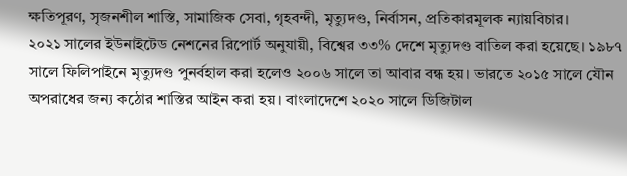ক্ষতিপূরণ, সৃজনশীল শাস্তি, সামাজিক সেবা, গৃহবন্দী, মৃত্যুদণ্ড, নির্বাসন, প্রতিকারমূলক ন্যায়বিচার।
২০২১ সালের ইউনাইটেড নেশনের রিপোর্ট অনুযায়ী, বিশ্বের ৩৩% দেশে মৃত্যুদণ্ড বাতিল করা হয়েছে। ১৯৮৭ সালে ফিলিপাইনে মৃত্যুদণ্ড পুনর্বহাল করা হলেও ২০০৬ সালে তা আবার বন্ধ হয়। ভারতে ২০১৫ সালে যৌন অপরাধের জন্য কঠোর শাস্তির আইন করা হয়। বাংলাদেশে ২০২০ সালে ডিজিটাল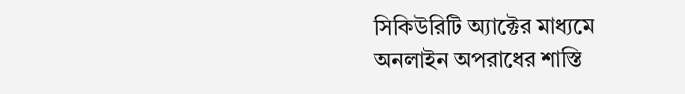সিকিউরিটি অ্যাক্টের মাধ্যমে অনলাইন অপরাধের শাস্তি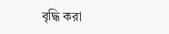বৃদ্ধি করা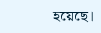হয়েছে।